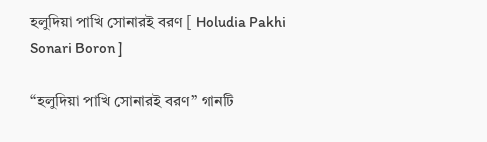হলুদিয়া পাখি সোনারই বরণ [ Holudia Pakhi Sonari Boron ]

“হলুদিয়া পাখি সোনারই বরণ” গানটি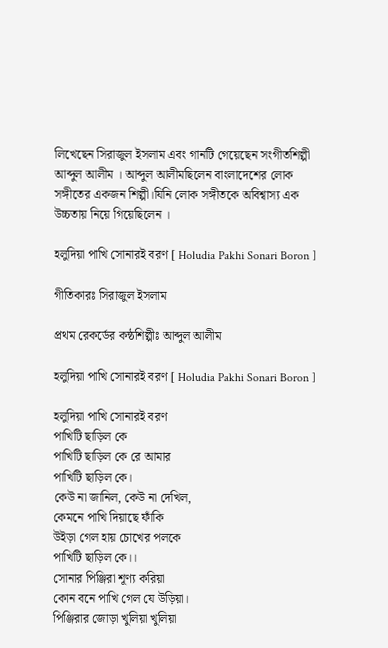লিখেছেন সিরাজুল ইসলাম এবং গানটি গেয়েছেন সংগীতশিল্পী আব্দুল আলীম । আব্দুল আলীমছিলেন বাংলাদেশের লোক সঙ্গীতের একজন শিল্পী।যিনি লোক সঙ্গীতকে অবিশ্বাস্য এক উচ্চতায় নিয়ে গিয়েছিলেন ।

হলুদিয়া পাখি সোনারই বরণ [ Holudia Pakhi Sonari Boron ]

গীতিকারঃ সিরাজুল ইসলাম

প্রথম রেকর্ডের কন্ঠশিল্পীঃ আব্দুল আলীম

হলুদিয়া পাখি সোনারই বরণ [ Holudia Pakhi Sonari Boron ]

হলুদিয়া পাখি সোনারই বরণ
পাখিটি ছাড়িল কে
পাখিটি ছাড়িল কে রে আমার
পাখিটি ছাড়িল কে।
কেউ না জানিল, কেউ না দেখিল,
কেমনে পাখি দিয়াছে ফাঁকি
উইড়া গেল হায় চোখের পলকে
পাখিটি ছাড়িল কে।।
সোনার পিঞ্জিরা শূণ্য করিয়া
কোন বনে পাখি গেল যে উড়িয়া।
পিঞ্জিরার জোড়া খুলিয়া খুলিয়া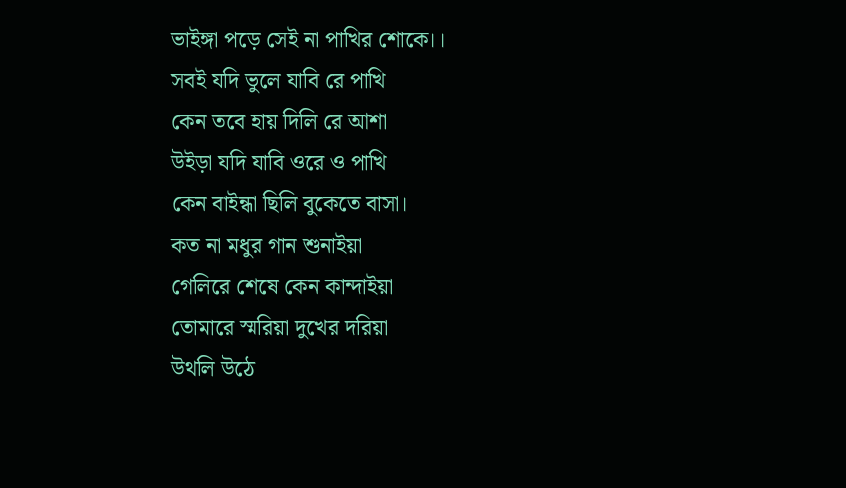ভাইঙ্গা পড়ে সেই না পাখির শোকে।।
সবই যদি ভুলে যাবি রে পাখি
কেন তবে হায় দিলি রে আশা
উইড়া যদি যাবি ওরে ও পাখি
কেন বাইন্ধা ছিলি বুকেতে বাসা।
কত না মধুর গান শুনাইয়া
গেলিরে শেষে কেন কান্দাইয়া
তোমারে স্মরিয়া দুখের দরিয়া
উথলি উঠে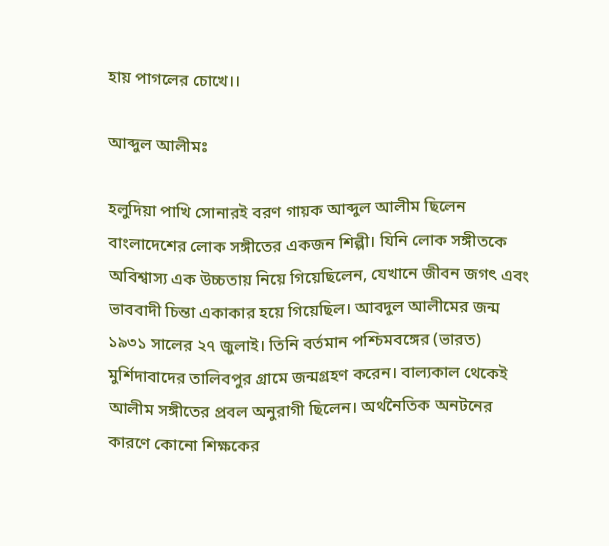হায় পাগলের চোখে।।

আব্দুল আলীমঃ

হলুদিয়া পাখি সোনারই বরণ গায়ক আব্দুল আলীম ছিলেন বাংলাদেশের লোক সঙ্গীতের একজন শিল্পী। যিনি লোক সঙ্গীতকে অবিশ্বাস্য এক উচ্চতায় নিয়ে গিয়েছিলেন, যেখানে জীবন জগৎ এবং ভাববাদী চিন্তা একাকার হয়ে গিয়েছিল। আবদুল আলীমের জন্ম ১৯৩১ সালের ২৭ জুলাই। তিনি বর্তমান পশ্চিমবঙ্গের (ভারত) মুর্শিদাবাদের তালিবপুর গ্রামে জন্মগ্রহণ করেন। বাল্যকাল থেকেই আলীম সঙ্গীতের প্রবল অনুরাগী ছিলেন। অর্থনৈতিক অনটনের কারণে কোনো শিক্ষকের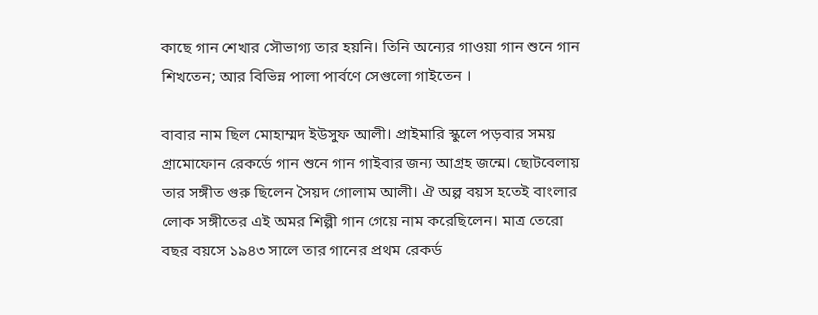কাছে গান শেখার সৌভাগ্য তার হয়নি। তিনি অন্যের গাওয়া গান শুনে গান শিখতেন; আর বিভিন্ন পালা পার্বণে সেগুলো গাইতেন ।

বাবার নাম ছিল মোহাম্মদ ইউসুফ আলী। প্রাইমারি স্কুলে পড়বার সময় গ্রামোফোন রেকর্ডে গান শুনে গান গাইবার জন্য আগ্রহ জন্মে। ছোটবেলায় তার সঙ্গীত গুরু ছিলেন সৈয়দ গোলাম আলী। ঐ অল্প বয়স হতেই বাংলার লোক সঙ্গীতের এই অমর শিল্পী গান গেয়ে নাম করেছিলেন। মাত্র তেরো বছর বয়সে ১৯৪৩ সালে তার গানের প্রথম রেকর্ড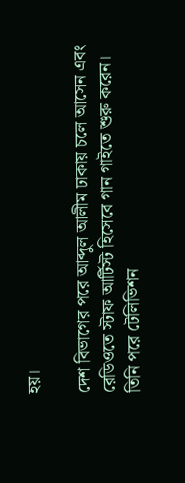হয়।

দেশ বিভাগের পরে আব্দুল আলীম ঢাকায় চলে আসেন এবং রেডিওতে স্টাফ আর্টিস্ট হিসেবে গান গাইতে শুরু করেন। তিনি পরে টেলিভিশন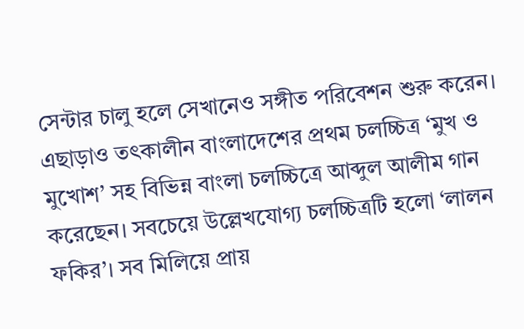সেন্টার চালু হলে সেখানেও সঙ্গীত পরিবেশন শুরু করেন। এছাড়াও তৎকালীন বাংলাদেশের প্রথম চলচ্চিত্র ‘মুখ ও মুখোশ’ সহ বিভিন্ন বাংলা চলচ্চিত্রে আব্দুল আলীম গান করেছেন। সবচেয়ে উল্লেখযোগ্য চলচ্চিত্রটি হলো ‘লালন ফকির’। সব মিলিয়ে প্রায়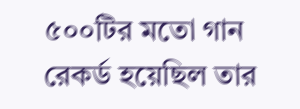৫০০টির মতো গান রেকর্ড হয়েছিল তার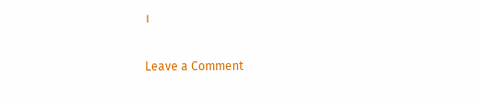।

Leave a Comment